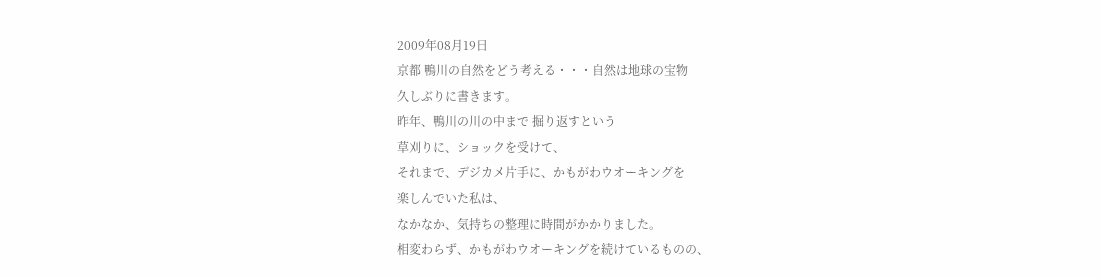2009年08月19日
京都 鴨川の自然をどう考える・・・自然は地球の宝物
久しぶりに書きます。
昨年、鴨川の川の中まで 掘り返すという
草刈りに、ショックを受けて、
それまで、デジカメ片手に、かもがわウオーキングを
楽しんでいた私は、
なかなか、気持ちの整理に時間がかかりました。
相変わらず、かもがわウオーキングを続けているものの、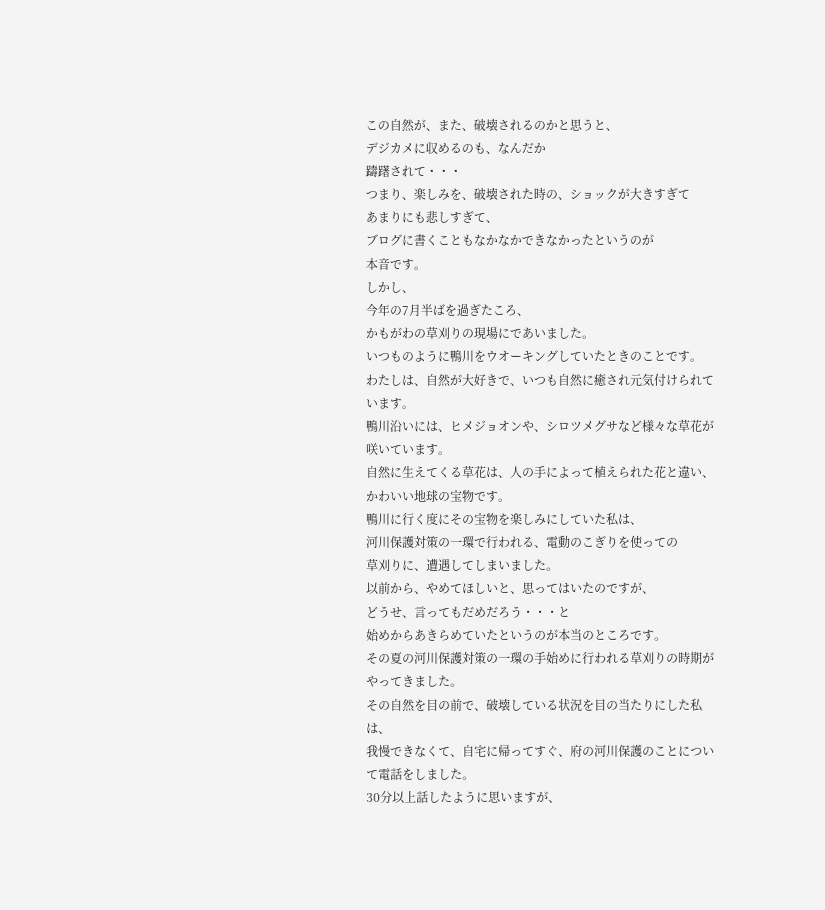この自然が、また、破壊されるのかと思うと、
デジカメに収めるのも、なんだか
躊躇されて・・・
つまり、楽しみを、破壊された時の、ショックが大きすぎて
あまりにも悲しすぎて、
ブログに書くこともなかなかできなかったというのが
本音です。
しかし、
今年の7月半ばを過ぎたころ、
かもがわの草刈りの現場にであいました。
いつものように鴨川をウオーキングしていたときのことです。
わたしは、自然が大好きで、いつも自然に癒され元気付けられています。
鴨川沿いには、ヒメジョオンや、シロツメグサなど様々な草花が咲いています。
自然に生えてくる草花は、人の手によって植えられた花と違い、
かわいい地球の宝物です。
鴨川に行く度にその宝物を楽しみにしていた私は、
河川保護対策の一環で行われる、電動のこぎりを使っての
草刈りに、遭遇してしまいました。
以前から、やめてほしいと、思ってはいたのですが、
どうせ、言ってもだめだろう・・・と
始めからあきらめていたというのが本当のところです。
その夏の河川保護対策の一環の手始めに行われる草刈りの時期が
やってきました。
その自然を目の前で、破壊している状況を目の当たりにした私は、
我慢できなくて、自宅に帰ってすぐ、府の河川保護のことについて電話をしました。
30分以上話したように思いますが、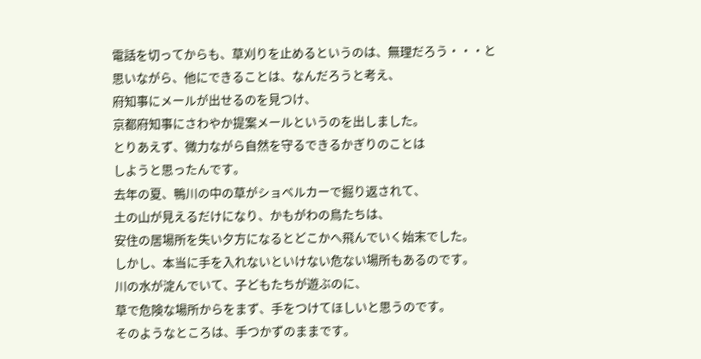電話を切ってからも、草刈りを止めるというのは、無理だろう・・・と
思いながら、他にできることは、なんだろうと考え、
府知事にメールが出せるのを見つけ、
京都府知事にさわやか提案メールというのを出しました。
とりあえず、微力ながら自然を守るできるかぎりのことは
しようと思ったんです。
去年の夏、鴨川の中の草がショベルカーで掘り返されて、
土の山が見えるだけになり、かもがわの鳥たちは、
安住の居場所を失い夕方になるとどこかへ飛んでいく始末でした。
しかし、本当に手を入れないといけない危ない場所もあるのです。
川の水が淀んでいて、子どもたちが遊ぶのに、
草で危険な場所からをまず、手をつけてほしいと思うのです。
そのようなところは、手つかずのままです。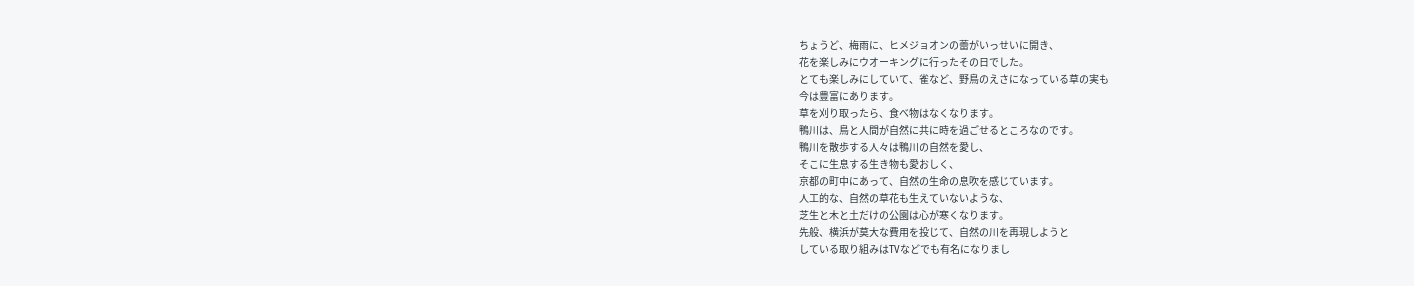ちょうど、梅雨に、ヒメジョオンの蕾がいっせいに開き、
花を楽しみにウオーキングに行ったその日でした。
とても楽しみにしていて、雀など、野鳥のえさになっている草の実も
今は豊富にあります。
草を刈り取ったら、食べ物はなくなります。
鴨川は、鳥と人間が自然に共に時を過ごせるところなのです。
鴨川を散歩する人々は鴨川の自然を愛し、
そこに生息する生き物も愛おしく、
京都の町中にあって、自然の生命の息吹を感じています。
人工的な、自然の草花も生えていないような、
芝生と木と土だけの公園は心が寒くなります。
先般、横浜が莫大な費用を投じて、自然の川を再現しようと
している取り組みはTVなどでも有名になりまし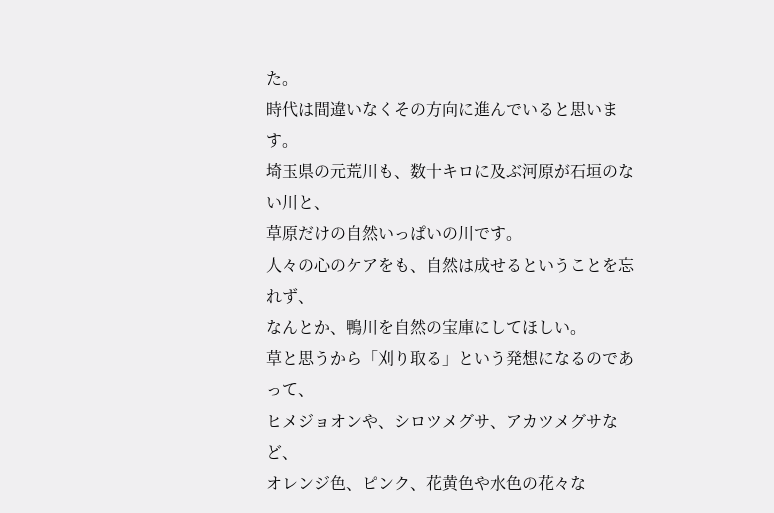た。
時代は間違いなくその方向に進んでいると思います。
埼玉県の元荒川も、数十キロに及ぶ河原が石垣のない川と、
草原だけの自然いっぱいの川です。
人々の心のケアをも、自然は成せるということを忘れず、
なんとか、鴨川を自然の宝庫にしてほしい。
草と思うから「刈り取る」という発想になるのであって、
ヒメジョオンや、シロツメグサ、アカツメグサなど、
オレンジ色、ピンク、花黄色や水色の花々な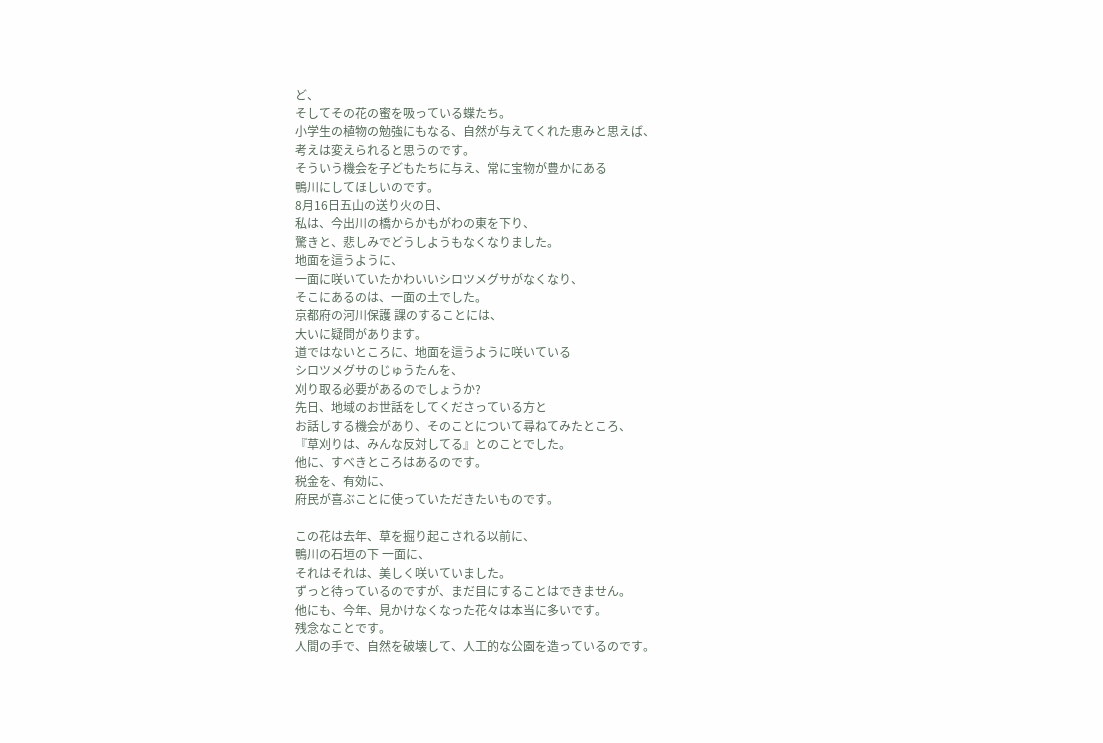ど、
そしてその花の蜜を吸っている蝶たち。
小学生の植物の勉強にもなる、自然が与えてくれた恵みと思えば、
考えは変えられると思うのです。
そういう機会を子どもたちに与え、常に宝物が豊かにある
鴨川にしてほしいのです。
8月16日五山の送り火の日、
私は、今出川の橋からかもがわの東を下り、
驚きと、悲しみでどうしようもなくなりました。
地面を這うように、
一面に咲いていたかわいいシロツメグサがなくなり、
そこにあるのは、一面の土でした。
京都府の河川保護 課のすることには、
大いに疑問があります。
道ではないところに、地面を這うように咲いている
シロツメグサのじゅうたんを、
刈り取る必要があるのでしょうか?
先日、地域のお世話をしてくださっている方と
お話しする機会があり、そのことについて尋ねてみたところ、
『草刈りは、みんな反対してる』とのことでした。
他に、すべきところはあるのです。
税金を、有効に、
府民が喜ぶことに使っていただきたいものです。

この花は去年、草を掘り起こされる以前に、
鴨川の石垣の下 一面に、
それはそれは、美しく咲いていました。
ずっと待っているのですが、まだ目にすることはできません。
他にも、今年、見かけなくなった花々は本当に多いです。
残念なことです。
人間の手で、自然を破壊して、人工的な公園を造っているのです。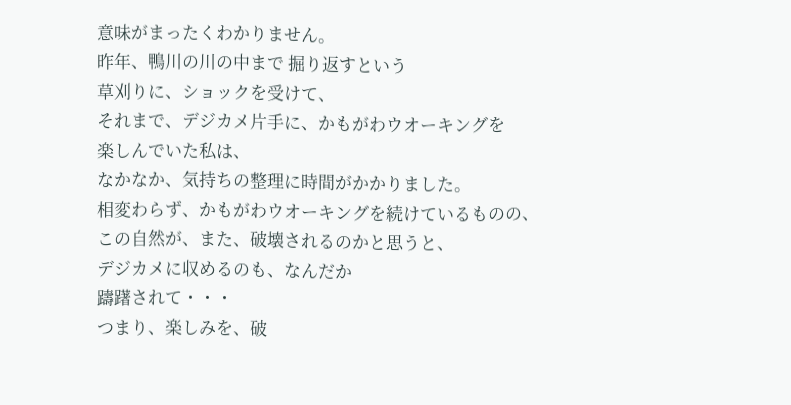意味がまったくわかりません。
昨年、鴨川の川の中まで 掘り返すという
草刈りに、ショックを受けて、
それまで、デジカメ片手に、かもがわウオーキングを
楽しんでいた私は、
なかなか、気持ちの整理に時間がかかりました。
相変わらず、かもがわウオーキングを続けているものの、
この自然が、また、破壊されるのかと思うと、
デジカメに収めるのも、なんだか
躊躇されて・・・
つまり、楽しみを、破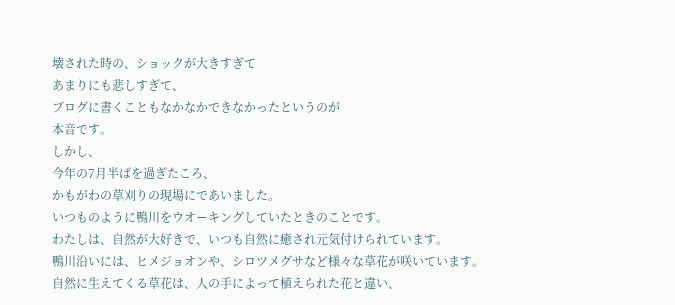壊された時の、ショックが大きすぎて
あまりにも悲しすぎて、
ブログに書くこともなかなかできなかったというのが
本音です。
しかし、
今年の7月半ばを過ぎたころ、
かもがわの草刈りの現場にであいました。
いつものように鴨川をウオーキングしていたときのことです。
わたしは、自然が大好きで、いつも自然に癒され元気付けられています。
鴨川沿いには、ヒメジョオンや、シロツメグサなど様々な草花が咲いています。
自然に生えてくる草花は、人の手によって植えられた花と違い、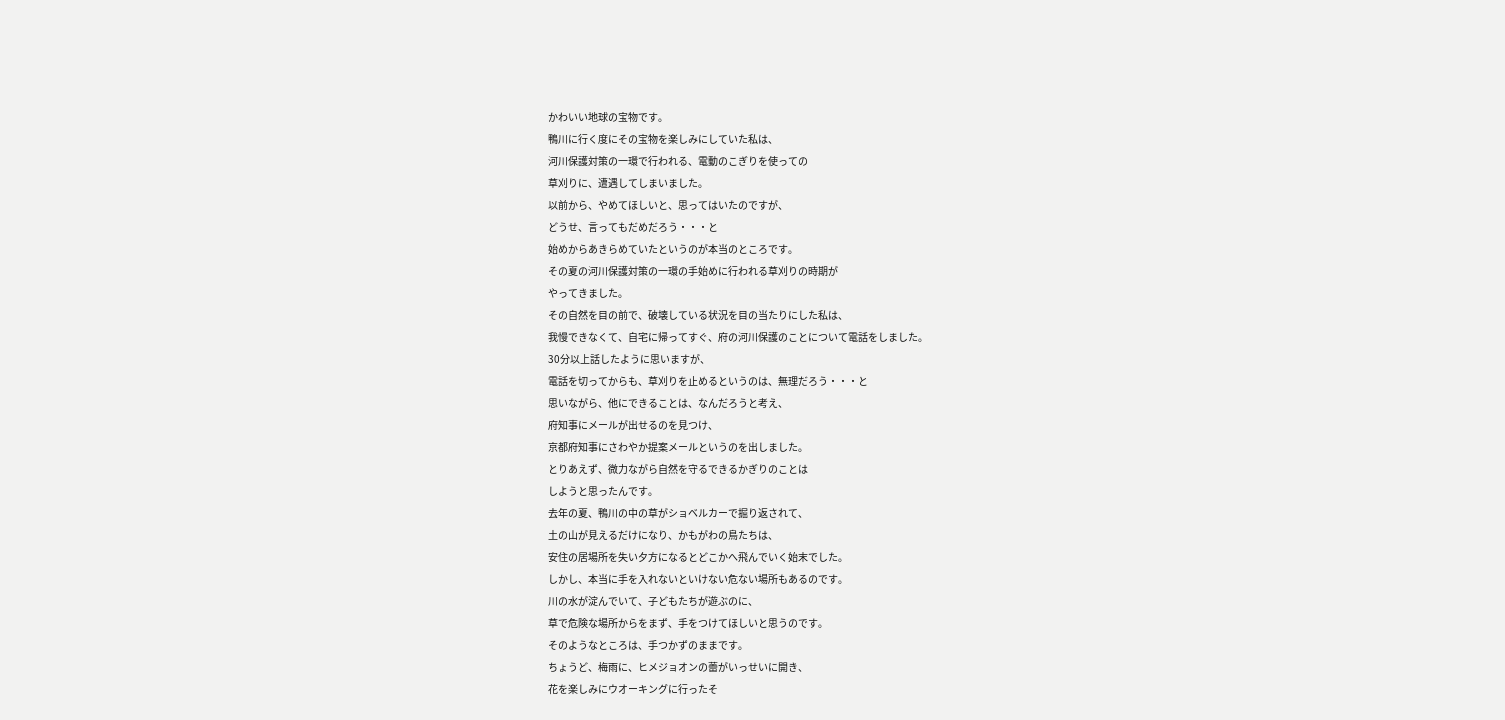かわいい地球の宝物です。
鴨川に行く度にその宝物を楽しみにしていた私は、
河川保護対策の一環で行われる、電動のこぎりを使っての
草刈りに、遭遇してしまいました。
以前から、やめてほしいと、思ってはいたのですが、
どうせ、言ってもだめだろう・・・と
始めからあきらめていたというのが本当のところです。
その夏の河川保護対策の一環の手始めに行われる草刈りの時期が
やってきました。
その自然を目の前で、破壊している状況を目の当たりにした私は、
我慢できなくて、自宅に帰ってすぐ、府の河川保護のことについて電話をしました。
30分以上話したように思いますが、
電話を切ってからも、草刈りを止めるというのは、無理だろう・・・と
思いながら、他にできることは、なんだろうと考え、
府知事にメールが出せるのを見つけ、
京都府知事にさわやか提案メールというのを出しました。
とりあえず、微力ながら自然を守るできるかぎりのことは
しようと思ったんです。
去年の夏、鴨川の中の草がショベルカーで掘り返されて、
土の山が見えるだけになり、かもがわの鳥たちは、
安住の居場所を失い夕方になるとどこかへ飛んでいく始末でした。
しかし、本当に手を入れないといけない危ない場所もあるのです。
川の水が淀んでいて、子どもたちが遊ぶのに、
草で危険な場所からをまず、手をつけてほしいと思うのです。
そのようなところは、手つかずのままです。
ちょうど、梅雨に、ヒメジョオンの蕾がいっせいに開き、
花を楽しみにウオーキングに行ったそ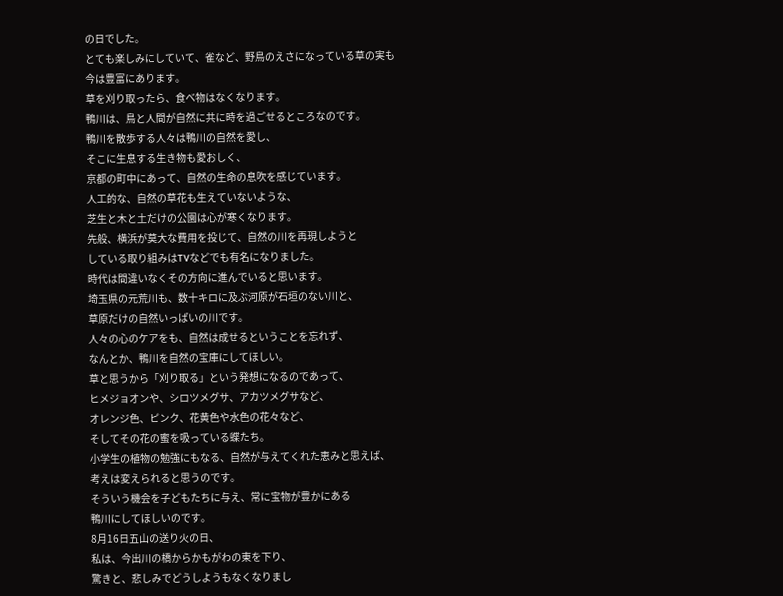の日でした。
とても楽しみにしていて、雀など、野鳥のえさになっている草の実も
今は豊富にあります。
草を刈り取ったら、食べ物はなくなります。
鴨川は、鳥と人間が自然に共に時を過ごせるところなのです。
鴨川を散歩する人々は鴨川の自然を愛し、
そこに生息する生き物も愛おしく、
京都の町中にあって、自然の生命の息吹を感じています。
人工的な、自然の草花も生えていないような、
芝生と木と土だけの公園は心が寒くなります。
先般、横浜が莫大な費用を投じて、自然の川を再現しようと
している取り組みはTVなどでも有名になりました。
時代は間違いなくその方向に進んでいると思います。
埼玉県の元荒川も、数十キロに及ぶ河原が石垣のない川と、
草原だけの自然いっぱいの川です。
人々の心のケアをも、自然は成せるということを忘れず、
なんとか、鴨川を自然の宝庫にしてほしい。
草と思うから「刈り取る」という発想になるのであって、
ヒメジョオンや、シロツメグサ、アカツメグサなど、
オレンジ色、ピンク、花黄色や水色の花々など、
そしてその花の蜜を吸っている蝶たち。
小学生の植物の勉強にもなる、自然が与えてくれた恵みと思えば、
考えは変えられると思うのです。
そういう機会を子どもたちに与え、常に宝物が豊かにある
鴨川にしてほしいのです。
8月16日五山の送り火の日、
私は、今出川の橋からかもがわの東を下り、
驚きと、悲しみでどうしようもなくなりまし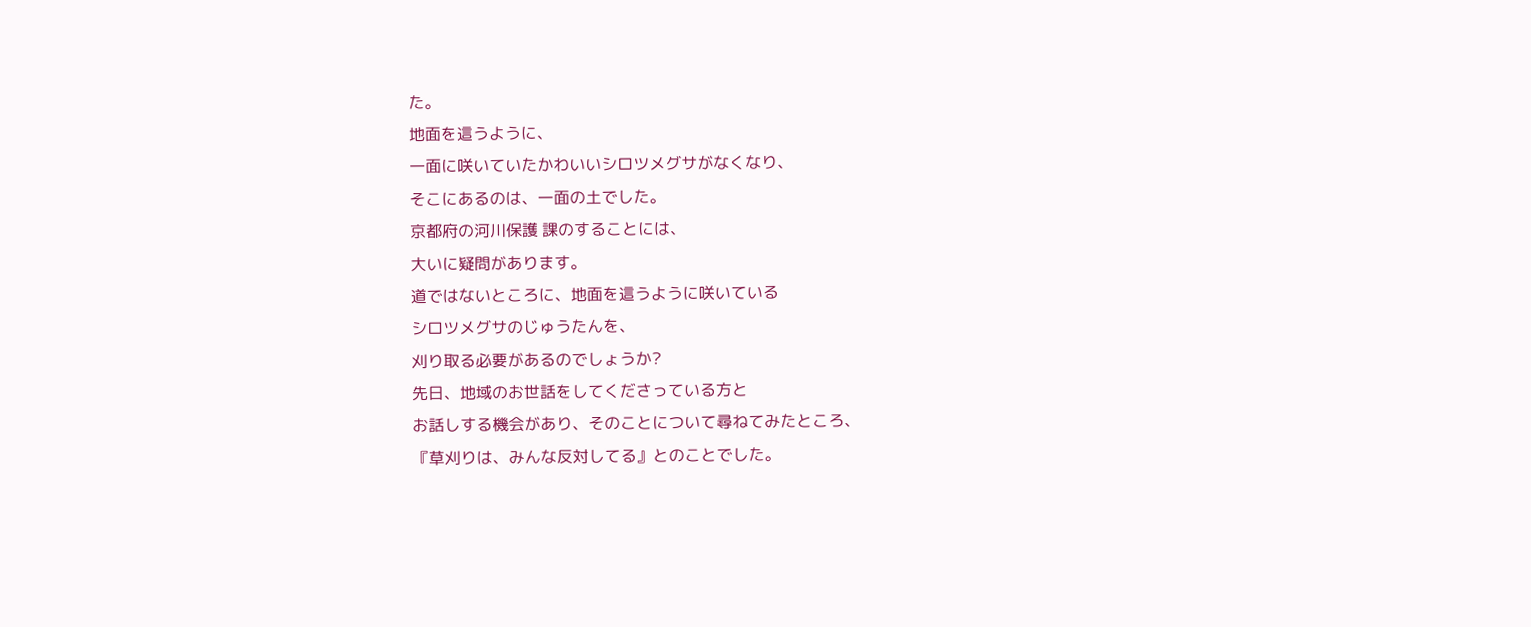た。
地面を這うように、
一面に咲いていたかわいいシロツメグサがなくなり、
そこにあるのは、一面の土でした。
京都府の河川保護 課のすることには、
大いに疑問があります。
道ではないところに、地面を這うように咲いている
シロツメグサのじゅうたんを、
刈り取る必要があるのでしょうか?
先日、地域のお世話をしてくださっている方と
お話しする機会があり、そのことについて尋ねてみたところ、
『草刈りは、みんな反対してる』とのことでした。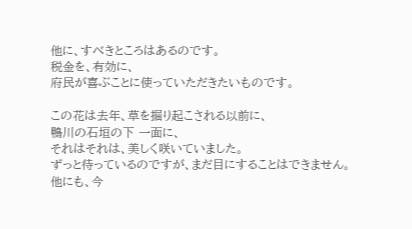他に、すべきところはあるのです。
税金を、有効に、
府民が喜ぶことに使っていただきたいものです。

この花は去年、草を掘り起こされる以前に、
鴨川の石垣の下 一面に、
それはそれは、美しく咲いていました。
ずっと待っているのですが、まだ目にすることはできません。
他にも、今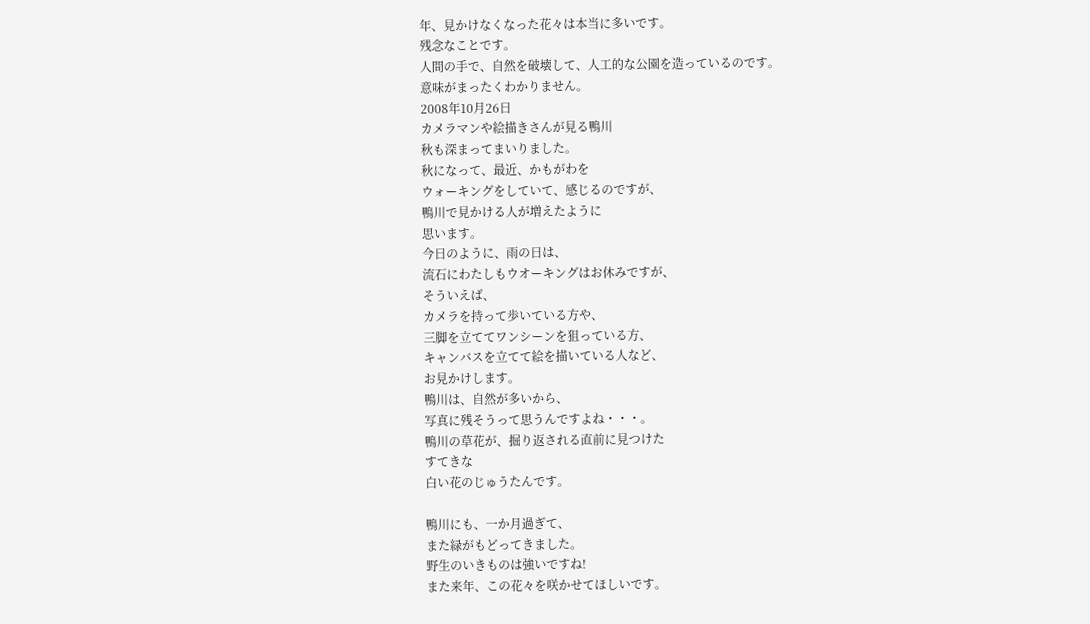年、見かけなくなった花々は本当に多いです。
残念なことです。
人間の手で、自然を破壊して、人工的な公園を造っているのです。
意味がまったくわかりません。
2008年10月26日
カメラマンや絵描きさんが見る鴨川
秋も深まってまいりました。
秋になって、最近、かもがわを
ウォーキングをしていて、感じるのですが、
鴨川で見かける人が増えたように
思います。
今日のように、雨の日は、
流石にわたしもウオーキングはお休みですが、
そういえば、
カメラを持って歩いている方や、
三脚を立ててワンシーンを狙っている方、
キャンバスを立てて絵を描いている人など、
お見かけします。
鴨川は、自然が多いから、
写真に残そうって思うんですよね・・・。
鴨川の草花が、掘り返される直前に見つけた
すてきな
白い花のじゅうたんです。

鴨川にも、一か月過ぎて、
また緑がもどってきました。
野生のいきものは強いですね!
また来年、この花々を咲かせてほしいです。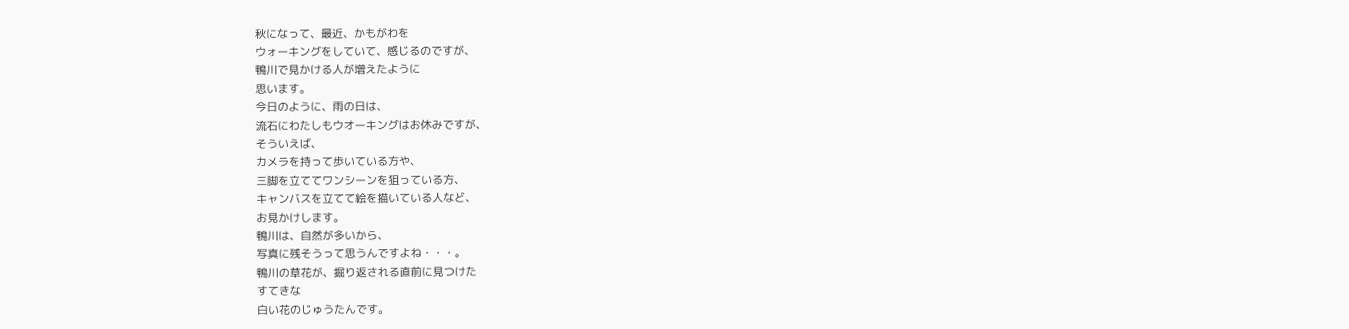秋になって、最近、かもがわを
ウォーキングをしていて、感じるのですが、
鴨川で見かける人が増えたように
思います。
今日のように、雨の日は、
流石にわたしもウオーキングはお休みですが、
そういえば、
カメラを持って歩いている方や、
三脚を立ててワンシーンを狙っている方、
キャンバスを立てて絵を描いている人など、
お見かけします。
鴨川は、自然が多いから、
写真に残そうって思うんですよね・・・。
鴨川の草花が、掘り返される直前に見つけた
すてきな
白い花のじゅうたんです。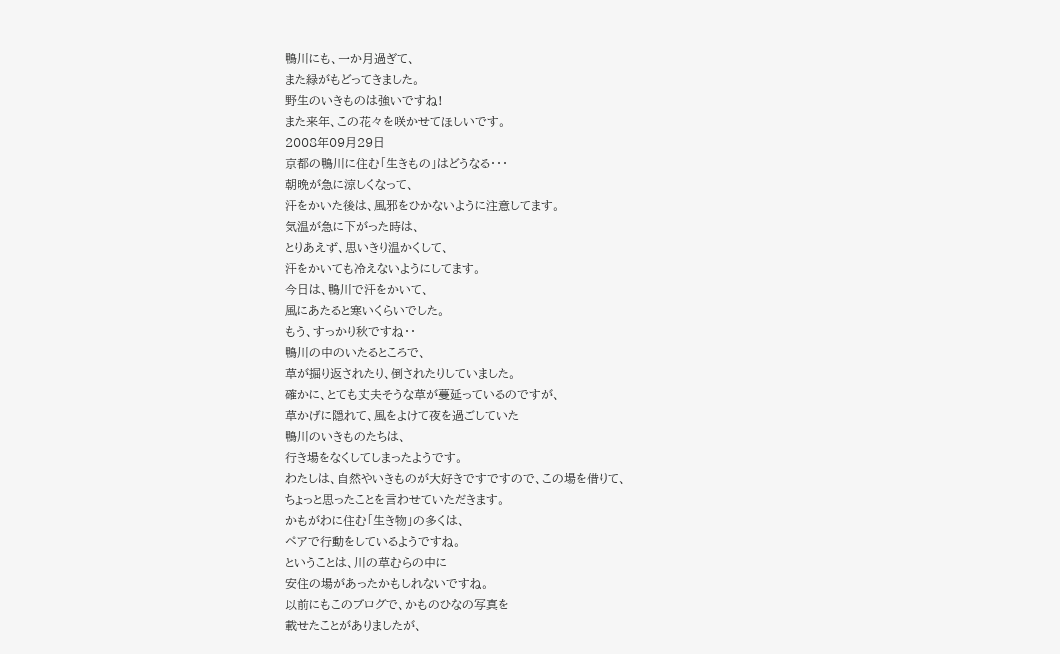鴨川にも、一か月過ぎて、
また緑がもどってきました。
野生のいきものは強いですね!
また来年、この花々を咲かせてほしいです。
2008年09月29日
京都の鴨川に住む「生きもの」はどうなる・・・
朝晩が急に涼しくなって、
汗をかいた後は、風邪をひかないように注意してます。
気温が急に下がった時は、
とりあえず、思いきり温かくして、
汗をかいても冷えないようにしてます。
今日は、鴨川で汗をかいて、
風にあたると寒いくらいでした。
もう、すっかり秋ですね・・
鴨川の中のいたるところで、
草が掘り返されたり、倒されたりしていました。
確かに、とても丈夫そうな草が蔓延っているのですが、
草かげに隠れて、風をよけて夜を過ごしていた
鴨川のいきものたちは、
行き場をなくしてしまったようです。
わたしは、自然やいきものが大好きですですので、この場を借りて、
ちょっと思ったことを言わせていただきます。
かもがわに住む「生き物」の多くは、
ペアで行動をしているようですね。
ということは、川の草むらの中に
安住の場があったかもしれないですね。
以前にもこのブログで、かものひなの写真を
載せたことがありましたが、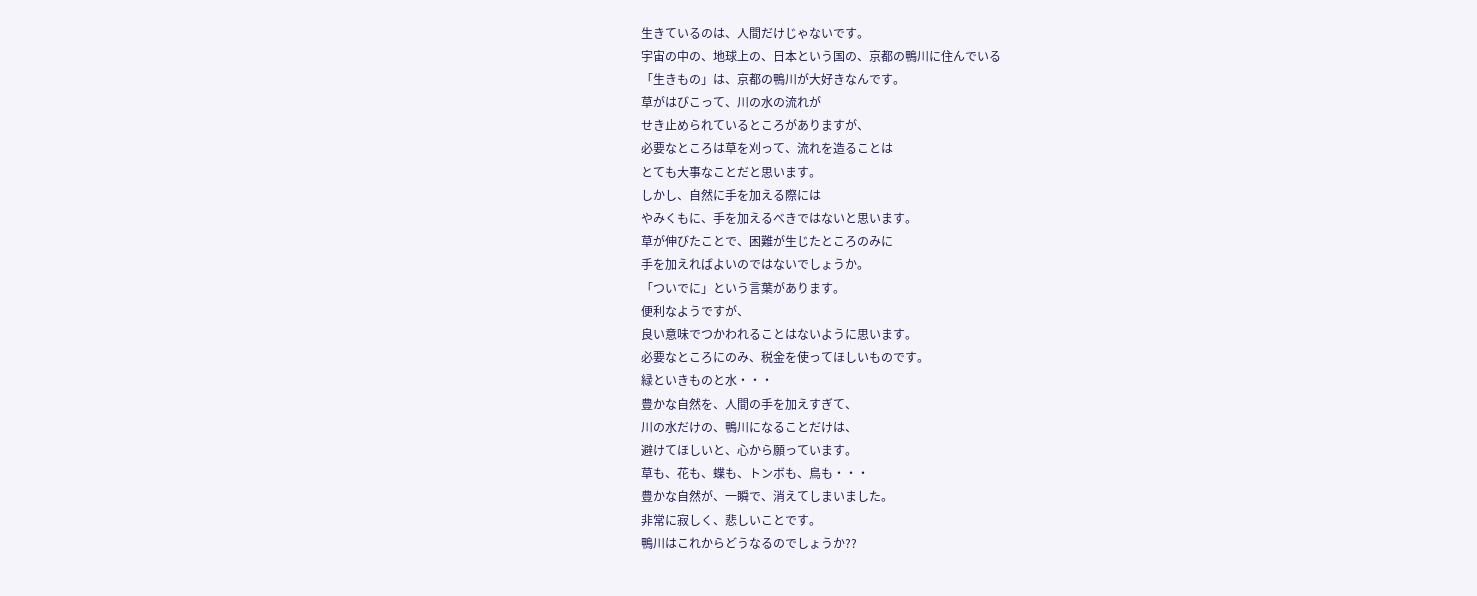生きているのは、人間だけじゃないです。
宇宙の中の、地球上の、日本という国の、京都の鴨川に住んでいる
「生きもの」は、京都の鴨川が大好きなんです。
草がはびこって、川の水の流れが
せき止められているところがありますが、
必要なところは草を刈って、流れを造ることは
とても大事なことだと思います。
しかし、自然に手を加える際には
やみくもに、手を加えるべきではないと思います。
草が伸びたことで、困難が生じたところのみに
手を加えればよいのではないでしょうか。
「ついでに」という言葉があります。
便利なようですが、
良い意味でつかわれることはないように思います。
必要なところにのみ、税金を使ってほしいものです。
緑といきものと水・・・
豊かな自然を、人間の手を加えすぎて、
川の水だけの、鴨川になることだけは、
避けてほしいと、心から願っています。
草も、花も、蝶も、トンボも、鳥も・・・
豊かな自然が、一瞬で、消えてしまいました。
非常に寂しく、悲しいことです。
鴨川はこれからどうなるのでしょうか??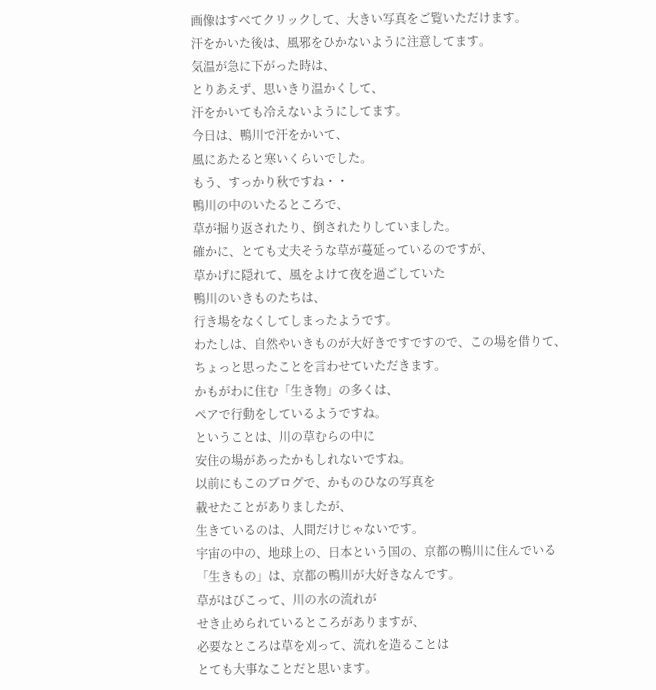画像はすべてクリックして、大きい写真をご覧いただけます。
汗をかいた後は、風邪をひかないように注意してます。
気温が急に下がった時は、
とりあえず、思いきり温かくして、
汗をかいても冷えないようにしてます。
今日は、鴨川で汗をかいて、
風にあたると寒いくらいでした。
もう、すっかり秋ですね・・
鴨川の中のいたるところで、
草が掘り返されたり、倒されたりしていました。
確かに、とても丈夫そうな草が蔓延っているのですが、
草かげに隠れて、風をよけて夜を過ごしていた
鴨川のいきものたちは、
行き場をなくしてしまったようです。
わたしは、自然やいきものが大好きですですので、この場を借りて、
ちょっと思ったことを言わせていただきます。
かもがわに住む「生き物」の多くは、
ペアで行動をしているようですね。
ということは、川の草むらの中に
安住の場があったかもしれないですね。
以前にもこのブログで、かものひなの写真を
載せたことがありましたが、
生きているのは、人間だけじゃないです。
宇宙の中の、地球上の、日本という国の、京都の鴨川に住んでいる
「生きもの」は、京都の鴨川が大好きなんです。
草がはびこって、川の水の流れが
せき止められているところがありますが、
必要なところは草を刈って、流れを造ることは
とても大事なことだと思います。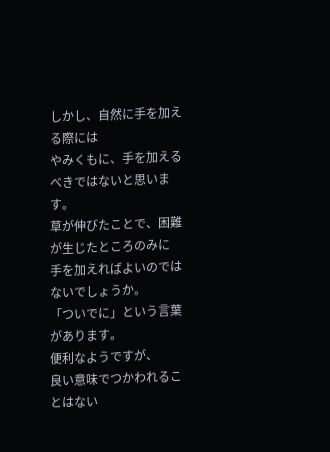しかし、自然に手を加える際には
やみくもに、手を加えるべきではないと思います。
草が伸びたことで、困難が生じたところのみに
手を加えればよいのではないでしょうか。
「ついでに」という言葉があります。
便利なようですが、
良い意味でつかわれることはない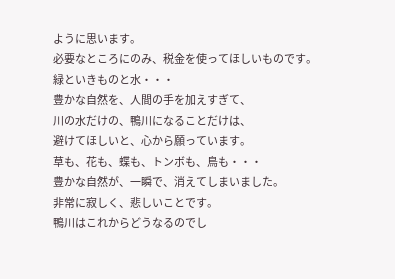ように思います。
必要なところにのみ、税金を使ってほしいものです。
緑といきものと水・・・
豊かな自然を、人間の手を加えすぎて、
川の水だけの、鴨川になることだけは、
避けてほしいと、心から願っています。
草も、花も、蝶も、トンボも、鳥も・・・
豊かな自然が、一瞬で、消えてしまいました。
非常に寂しく、悲しいことです。
鴨川はこれからどうなるのでし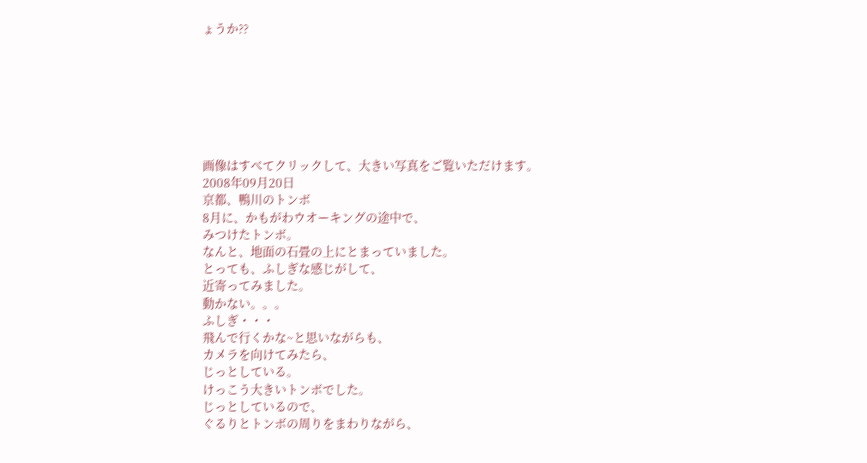ょうか??







画像はすべてクリックして、大きい写真をご覧いただけます。
2008年09月20日
京都、鴨川のトンボ
8月に、かもがわウオーキングの途中で、
みつけたトンボ。
なんと、地面の石畳の上にとまっていました。
とっても、ふしぎな感じがして、
近寄ってみました。
動かない。。。
ふしぎ・・・
飛んで行くかな~と思いながらも、
カメラを向けてみたら、
じっとしている。
けっこう大きいトンボでした。
じっとしているので、
ぐるりとトンボの周りをまわりながら、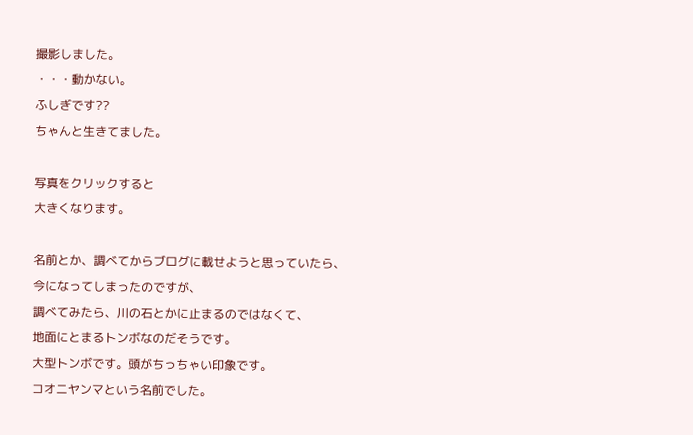撮影しました。
・・・動かない。
ふしぎです??
ちゃんと生きてました。

写真をクリックすると
大きくなります。

名前とか、調べてからブログに載せようと思っていたら、
今になってしまったのですが、
調べてみたら、川の石とかに止まるのではなくて、
地面にとまるトンボなのだそうです。
大型トンボです。頭がちっちゃい印象です。
コオニヤンマという名前でした。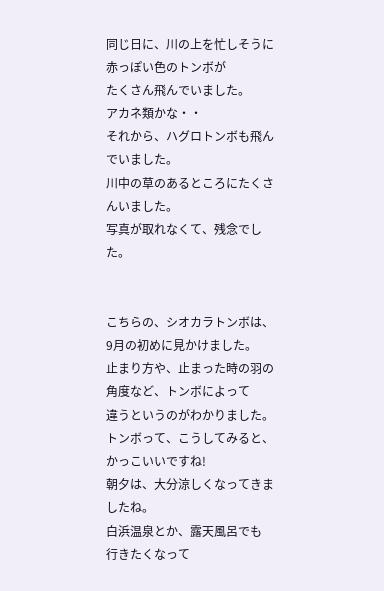同じ日に、川の上を忙しそうに赤っぽい色のトンボが
たくさん飛んでいました。
アカネ類かな・・
それから、ハグロトンボも飛んでいました。
川中の草のあるところにたくさんいました。
写真が取れなくて、残念でした。


こちらの、シオカラトンボは、
9月の初めに見かけました。
止まり方や、止まった時の羽の角度など、トンボによって
違うというのがわかりました。
トンボって、こうしてみると、かっこいいですね!
朝夕は、大分涼しくなってきましたね。
白浜温泉とか、露天風呂でも
行きたくなって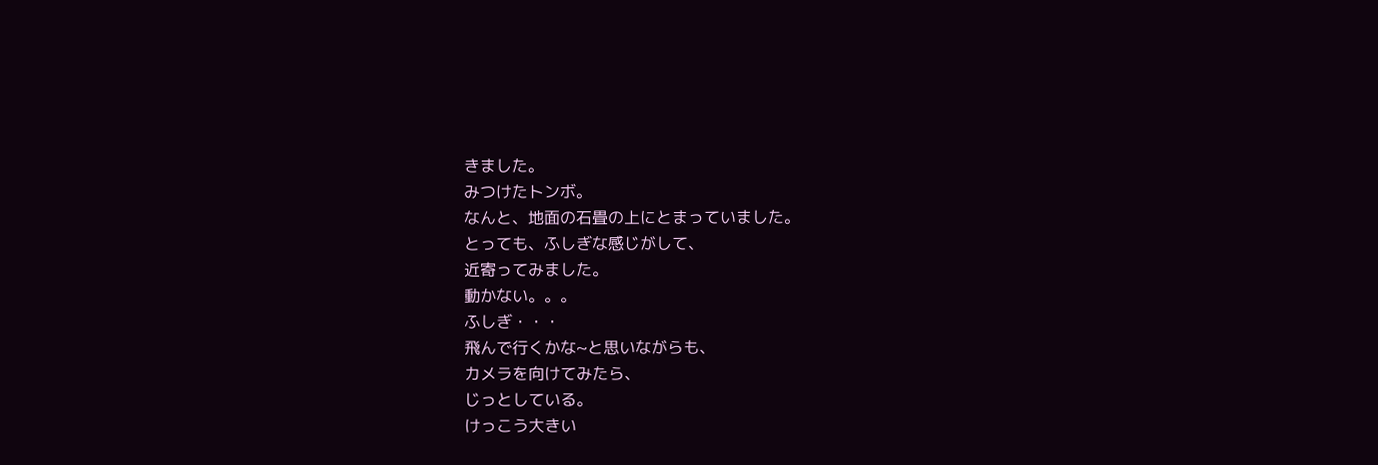きました。
みつけたトンボ。
なんと、地面の石畳の上にとまっていました。
とっても、ふしぎな感じがして、
近寄ってみました。
動かない。。。
ふしぎ・・・
飛んで行くかな~と思いながらも、
カメラを向けてみたら、
じっとしている。
けっこう大きい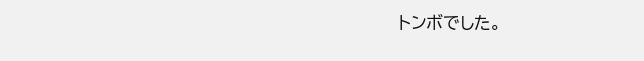トンボでした。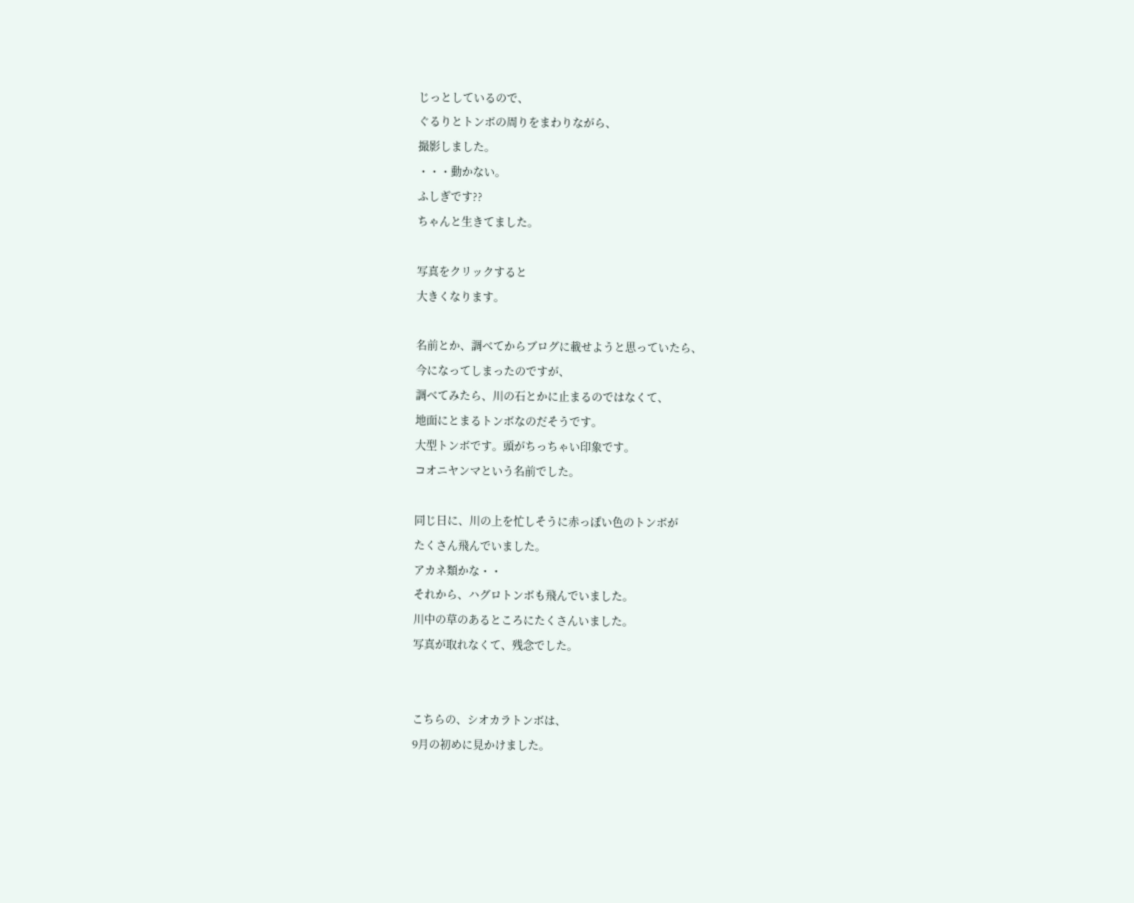じっとしているので、
ぐるりとトンボの周りをまわりながら、
撮影しました。
・・・動かない。
ふしぎです??
ちゃんと生きてました。

写真をクリックすると
大きくなります。

名前とか、調べてからブログに載せようと思っていたら、
今になってしまったのですが、
調べてみたら、川の石とかに止まるのではなくて、
地面にとまるトンボなのだそうです。
大型トンボです。頭がちっちゃい印象です。
コオニヤンマという名前でした。

同じ日に、川の上を忙しそうに赤っぽい色のトンボが
たくさん飛んでいました。
アカネ類かな・・
それから、ハグロトンボも飛んでいました。
川中の草のあるところにたくさんいました。
写真が取れなくて、残念でした。


こちらの、シオカラトンボは、
9月の初めに見かけました。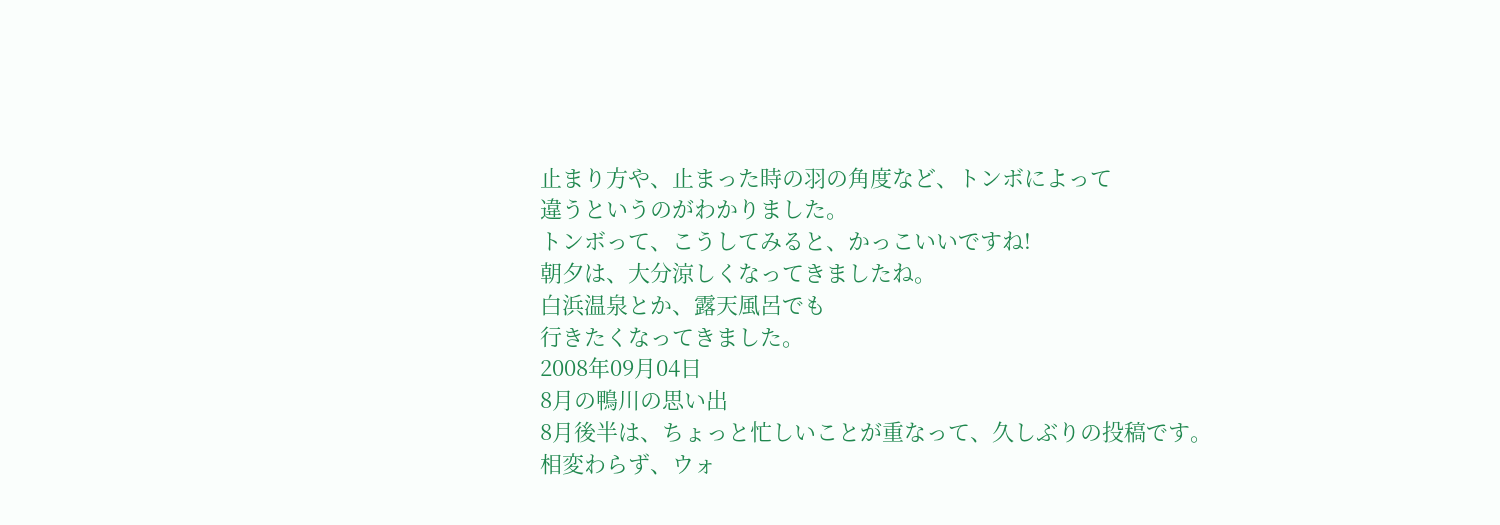止まり方や、止まった時の羽の角度など、トンボによって
違うというのがわかりました。
トンボって、こうしてみると、かっこいいですね!
朝夕は、大分涼しくなってきましたね。
白浜温泉とか、露天風呂でも
行きたくなってきました。
2008年09月04日
8月の鴨川の思い出
8月後半は、ちょっと忙しいことが重なって、久しぶりの投稿です。
相変わらず、ウォ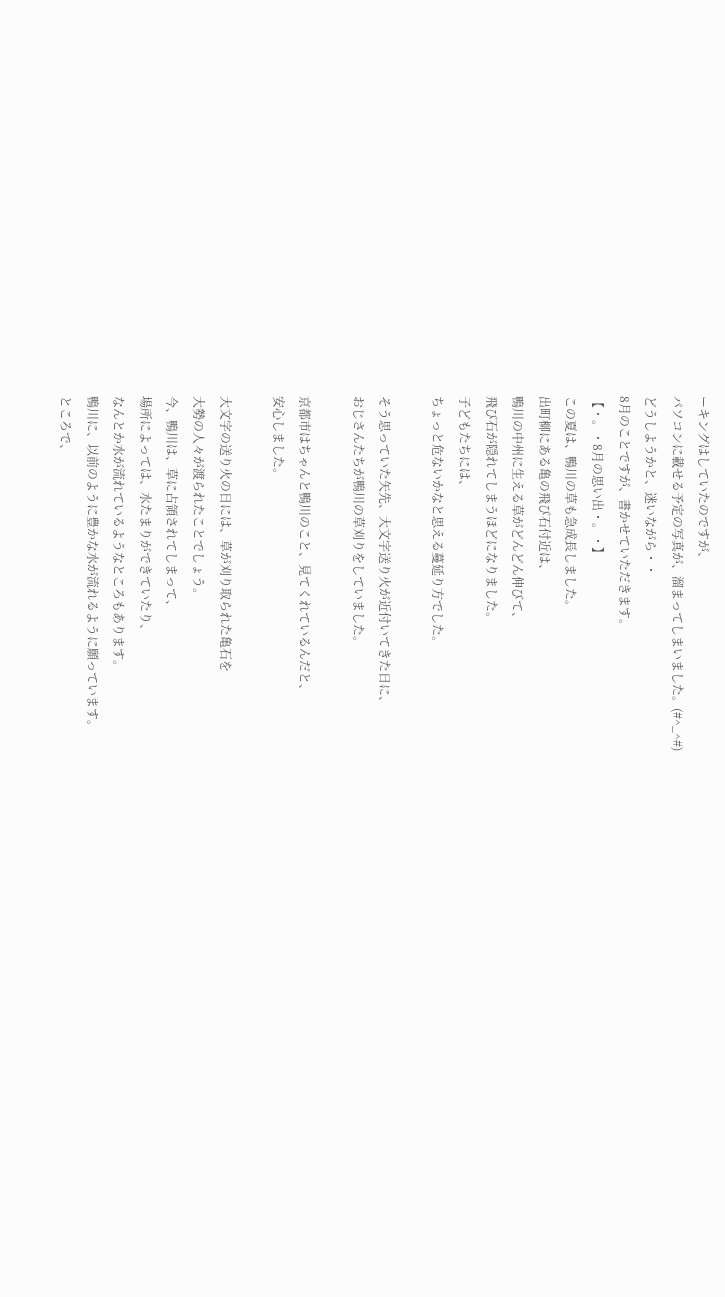ーキングはしていたのですが、
パソコンに載せる予定の写真が、溜まってしまいました。(#^_^#)
どうしようかと、迷いながら・・
8月のことですが、書かせていただきます。
【・。・8月の思い出・。・】
この夏は、鴨川の草も急成長しました。
出町柳にある亀の飛び石付近は、
鴨川の中州に生える草がどんどん伸びて、
飛び石が隠れてしまうほどになりました。
子どもたちには、
ちょっと危ないかなと思える蔓延り方でした。

そう思っていた矢先、大文字送り火が近付いてきた日に、
おじさんたちが鴨川の草刈りをしていました。

京都市はちゃんと鴨川のこと、見てくれているんだと、
安心しました。

大文字の送り火の日には、草が刈り取られた亀石を
大勢の人々が渡られたことでしょう。
今、鴨川は、草に占領されてしまって、
場所によっては、水たまりができていたり、
なんとか水が流れているようなところもあります。
鴨川に、以前のように豊かな水が流れるように願っています。
ところで、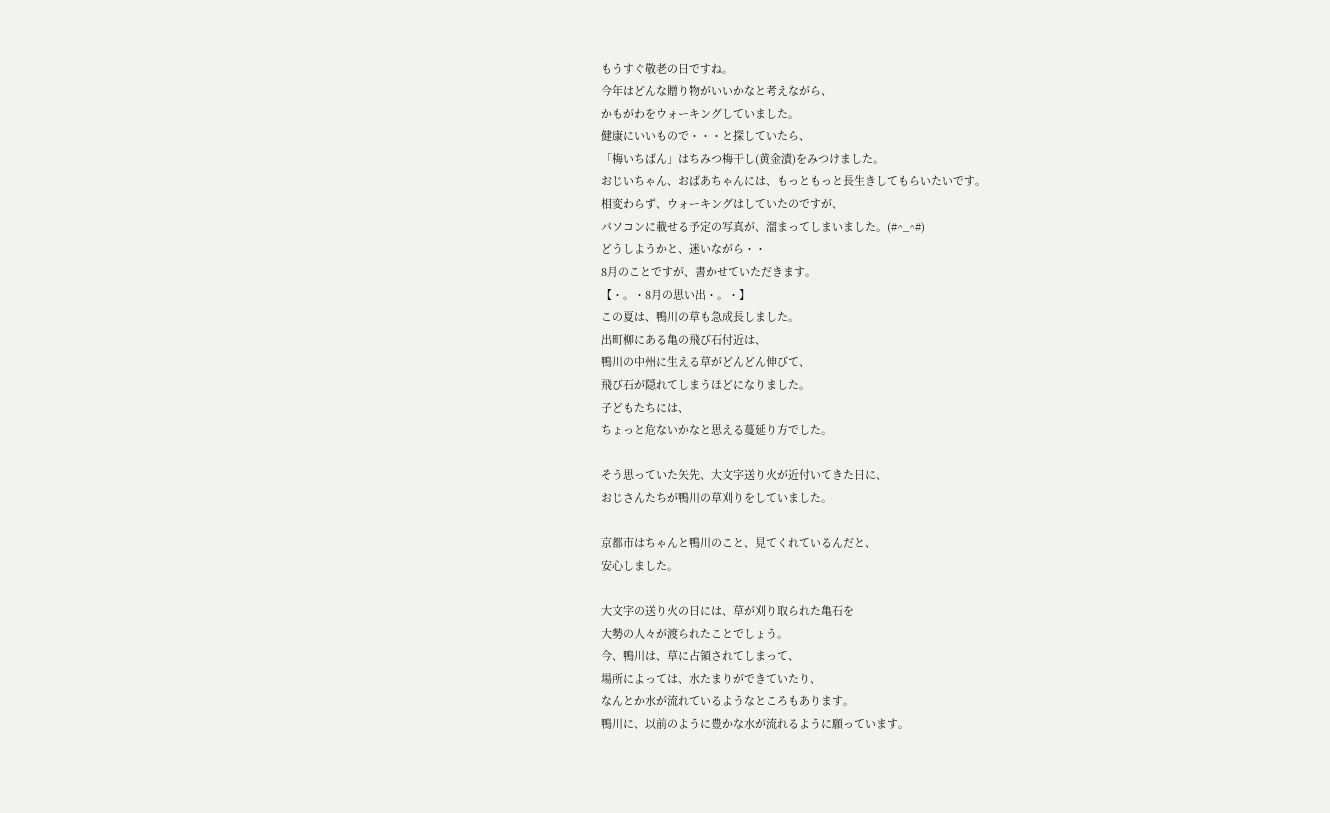もうすぐ敬老の日ですね。
今年はどんな贈り物がいいかなと考えながら、
かもがわをウォーキングしていました。
健康にいいもので・・・と探していたら、
「梅いちばん」はちみつ梅干し(黄金漬)をみつけました。
おじいちゃん、おばあちゃんには、もっともっと長生きしてもらいたいです。
相変わらず、ウォーキングはしていたのですが、
パソコンに載せる予定の写真が、溜まってしまいました。(#^_^#)
どうしようかと、迷いながら・・
8月のことですが、書かせていただきます。
【・。・8月の思い出・。・】
この夏は、鴨川の草も急成長しました。
出町柳にある亀の飛び石付近は、
鴨川の中州に生える草がどんどん伸びて、
飛び石が隠れてしまうほどになりました。
子どもたちには、
ちょっと危ないかなと思える蔓延り方でした。

そう思っていた矢先、大文字送り火が近付いてきた日に、
おじさんたちが鴨川の草刈りをしていました。

京都市はちゃんと鴨川のこと、見てくれているんだと、
安心しました。

大文字の送り火の日には、草が刈り取られた亀石を
大勢の人々が渡られたことでしょう。
今、鴨川は、草に占領されてしまって、
場所によっては、水たまりができていたり、
なんとか水が流れているようなところもあります。
鴨川に、以前のように豊かな水が流れるように願っています。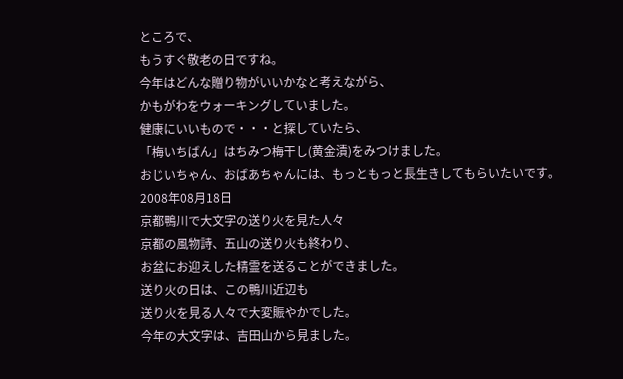ところで、
もうすぐ敬老の日ですね。
今年はどんな贈り物がいいかなと考えながら、
かもがわをウォーキングしていました。
健康にいいもので・・・と探していたら、
「梅いちばん」はちみつ梅干し(黄金漬)をみつけました。
おじいちゃん、おばあちゃんには、もっともっと長生きしてもらいたいです。
2008年08月18日
京都鴨川で大文字の送り火を見た人々
京都の風物詩、五山の送り火も終わり、
お盆にお迎えした精霊を送ることができました。
送り火の日は、この鴨川近辺も
送り火を見る人々で大変賑やかでした。
今年の大文字は、吉田山から見ました。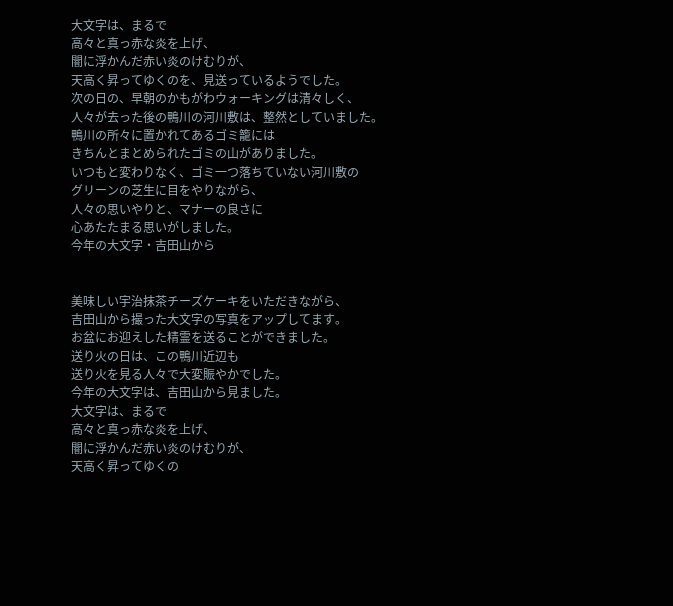大文字は、まるで
高々と真っ赤な炎を上げ、
闇に浮かんだ赤い炎のけむりが、
天高く昇ってゆくのを、見送っているようでした。
次の日の、早朝のかもがわウォーキングは清々しく、
人々が去った後の鴨川の河川敷は、整然としていました。
鴨川の所々に置かれてあるゴミ籠には
きちんとまとめられたゴミの山がありました。
いつもと変わりなく、ゴミ一つ落ちていない河川敷の
グリーンの芝生に目をやりながら、
人々の思いやりと、マナーの良さに
心あたたまる思いがしました。
今年の大文字・吉田山から


美味しい宇治抹茶チーズケーキをいただきながら、
吉田山から撮った大文字の写真をアップしてます。
お盆にお迎えした精霊を送ることができました。
送り火の日は、この鴨川近辺も
送り火を見る人々で大変賑やかでした。
今年の大文字は、吉田山から見ました。
大文字は、まるで
高々と真っ赤な炎を上げ、
闇に浮かんだ赤い炎のけむりが、
天高く昇ってゆくの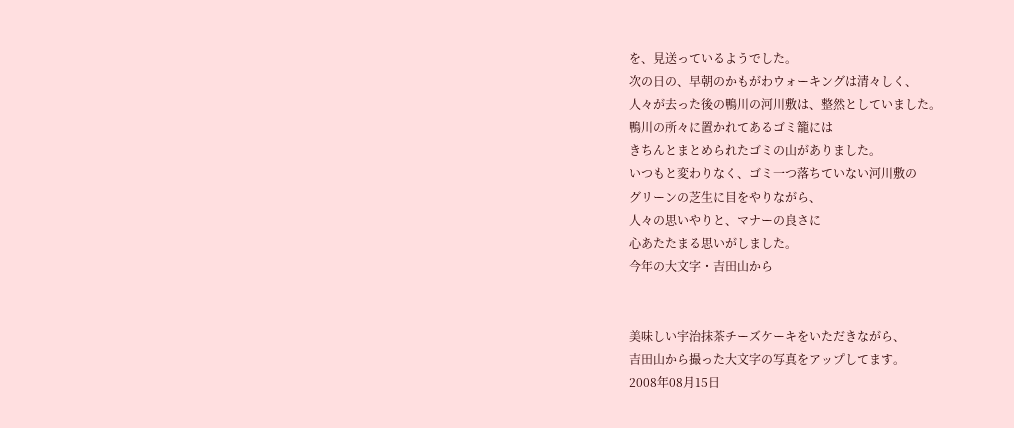を、見送っているようでした。
次の日の、早朝のかもがわウォーキングは清々しく、
人々が去った後の鴨川の河川敷は、整然としていました。
鴨川の所々に置かれてあるゴミ籠には
きちんとまとめられたゴミの山がありました。
いつもと変わりなく、ゴミ一つ落ちていない河川敷の
グリーンの芝生に目をやりながら、
人々の思いやりと、マナーの良さに
心あたたまる思いがしました。
今年の大文字・吉田山から


美味しい宇治抹茶チーズケーキをいただきながら、
吉田山から撮った大文字の写真をアップしてます。
2008年08月15日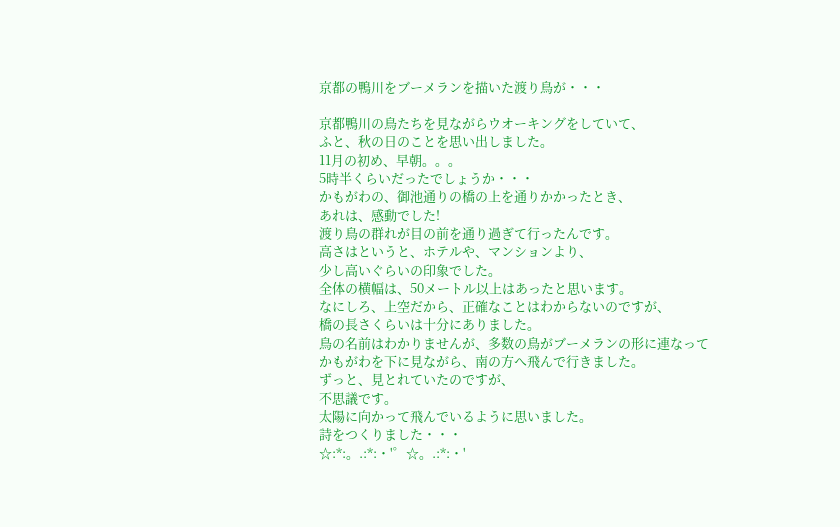京都の鴨川をブーメランを描いた渡り鳥が・・・

京都鴨川の鳥たちを見ながらウオーキングをしていて、
ふと、秋の日のことを思い出しました。
11月の初め、早朝。。。
5時半くらいだったでしょうか・・・
かもがわの、御池通りの橋の上を通りかかったとき、
あれは、感動でした!
渡り鳥の群れが目の前を通り過ぎて行ったんです。
高さはというと、ホテルや、マンションより、
少し高いぐらいの印象でした。
全体の横幅は、50メートル以上はあったと思います。
なにしろ、上空だから、正確なことはわからないのですが、
橋の長さくらいは十分にありました。
鳥の名前はわかりませんが、多数の鳥がブーメランの形に連なって
かもがわを下に見ながら、南の方へ飛んで行きました。
ずっと、見とれていたのですが、
不思議です。
太陽に向かって飛んでいるように思いました。
詩をつくりました・・・
☆:*:。.:*:・'゜☆。.:*:・'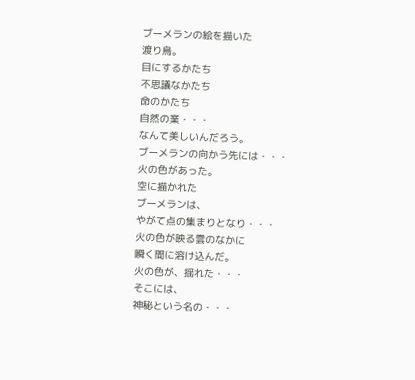ブーメランの絵を描いた
渡り鳥。
目にするかたち
不思議なかたち
命のかたち
自然の業・・・
なんて美しいんだろう。
ブーメランの向かう先には・・・
火の色があった。
空に描かれた
ブーメランは、
やがて点の集まりとなり・・・
火の色が映る雲のなかに
瞬く間に溶け込んだ。
火の色が、揺れた・・・
そこには、
神秘という名の・・・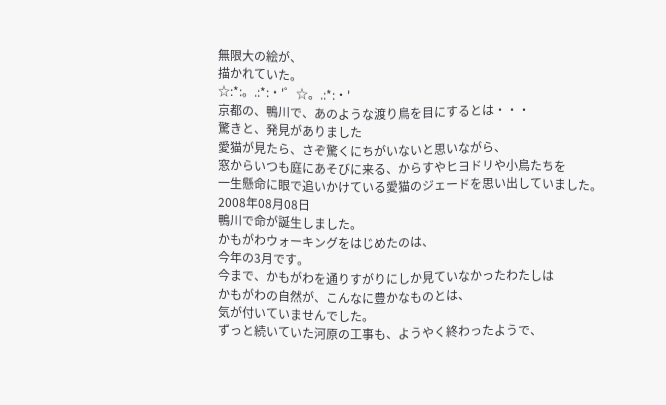無限大の絵が、
描かれていた。
☆:*:。.:*:・'゜☆。.:*:・'
京都の、鴨川で、あのような渡り鳥を目にするとは・・・
驚きと、発見がありました
愛猫が見たら、さぞ驚くにちがいないと思いながら、
窓からいつも庭にあそびに来る、からすやヒヨドリや小鳥たちを
一生懸命に眼で追いかけている愛猫のジェードを思い出していました。
2008年08月08日
鴨川で命が誕生しました。
かもがわウォーキングをはじめたのは、
今年の3月です。
今まで、かもがわを通りすがりにしか見ていなかったわたしは
かもがわの自然が、こんなに豊かなものとは、
気が付いていませんでした。
ずっと続いていた河原の工事も、ようやく終わったようで、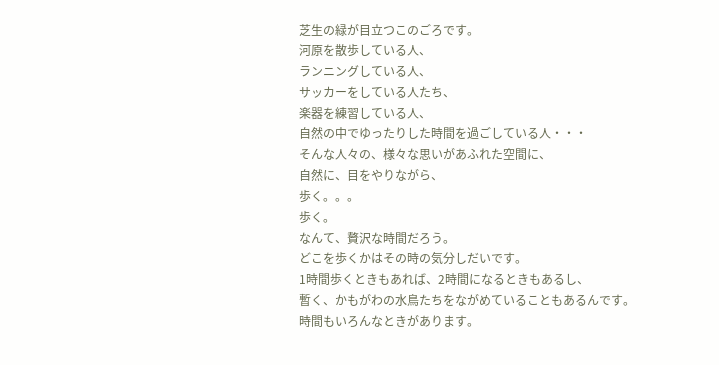芝生の緑が目立つこのごろです。
河原を散歩している人、
ランニングしている人、
サッカーをしている人たち、
楽器を練習している人、
自然の中でゆったりした時間を過ごしている人・・・
そんな人々の、様々な思いがあふれた空間に、
自然に、目をやりながら、
歩く。。。
歩く。
なんて、贅沢な時間だろう。
どこを歩くかはその時の気分しだいです。
1時間歩くときもあれば、2時間になるときもあるし、
暫く、かもがわの水鳥たちをながめていることもあるんです。
時間もいろんなときがあります。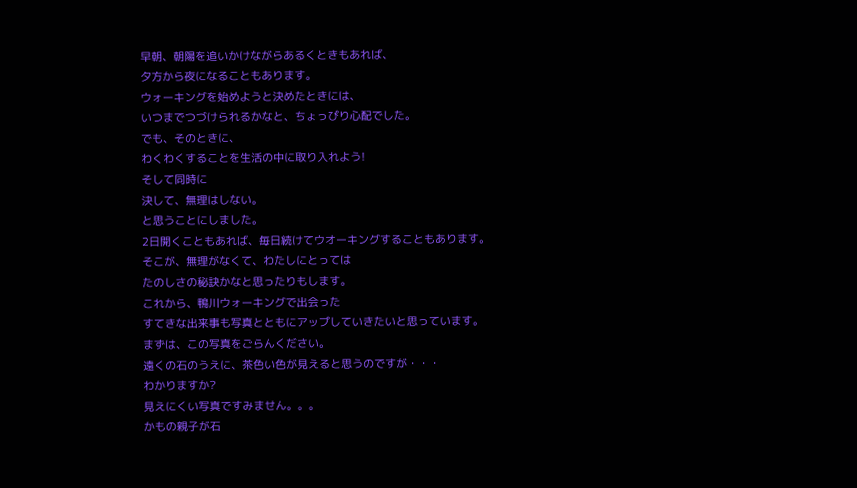早朝、朝陽を追いかけながらあるくときもあれば、
夕方から夜になることもあります。
ウォーキングを始めようと決めたときには、
いつまでつづけられるかなと、ちょっぴり心配でした。
でも、そのときに、
わくわくすることを生活の中に取り入れよう!
そして同時に
決して、無理はしない。
と思うことにしました。
2日開くこともあれば、毎日続けてウオーキングすることもあります。
そこが、無理がなくて、わたしにとっては
たのしさの秘訣かなと思ったりもします。
これから、鴨川ウォーキングで出会った
すてきな出来事も写真とともにアップしていきたいと思っています。
まずは、この写真をごらんください。
遠くの石のうえに、茶色い色が見えると思うのですが・・・
わかりますか?
見えにくい写真ですみません。。。
かもの親子が石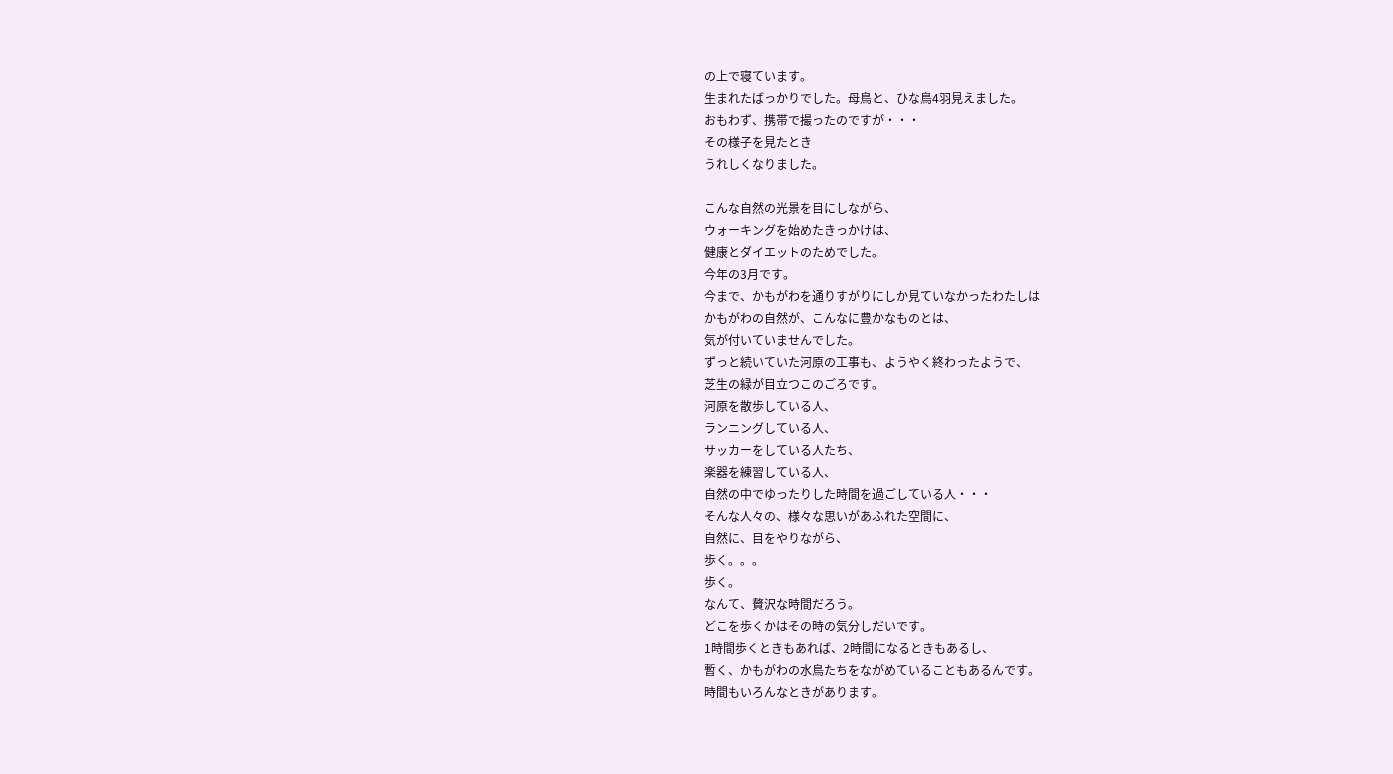の上で寝ています。
生まれたばっかりでした。母鳥と、ひな鳥4羽見えました。
おもわず、携帯で撮ったのですが・・・
その様子を見たとき
うれしくなりました。

こんな自然の光景を目にしながら、
ウォーキングを始めたきっかけは、
健康とダイエットのためでした。
今年の3月です。
今まで、かもがわを通りすがりにしか見ていなかったわたしは
かもがわの自然が、こんなに豊かなものとは、
気が付いていませんでした。
ずっと続いていた河原の工事も、ようやく終わったようで、
芝生の緑が目立つこのごろです。
河原を散歩している人、
ランニングしている人、
サッカーをしている人たち、
楽器を練習している人、
自然の中でゆったりした時間を過ごしている人・・・
そんな人々の、様々な思いがあふれた空間に、
自然に、目をやりながら、
歩く。。。
歩く。
なんて、贅沢な時間だろう。
どこを歩くかはその時の気分しだいです。
1時間歩くときもあれば、2時間になるときもあるし、
暫く、かもがわの水鳥たちをながめていることもあるんです。
時間もいろんなときがあります。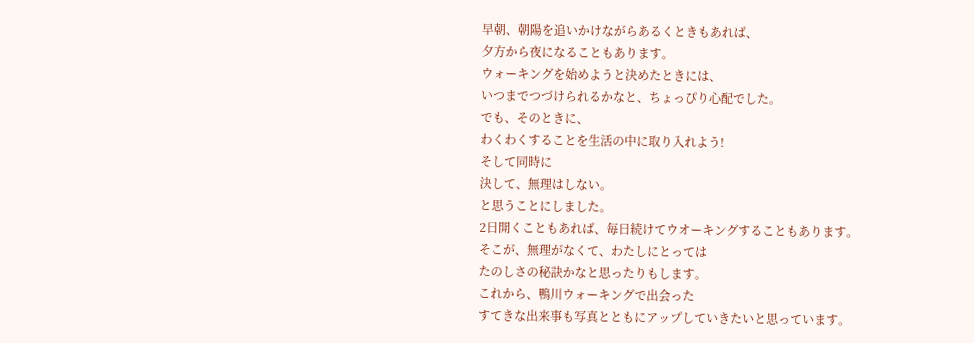早朝、朝陽を追いかけながらあるくときもあれば、
夕方から夜になることもあります。
ウォーキングを始めようと決めたときには、
いつまでつづけられるかなと、ちょっぴり心配でした。
でも、そのときに、
わくわくすることを生活の中に取り入れよう!
そして同時に
決して、無理はしない。
と思うことにしました。
2日開くこともあれば、毎日続けてウオーキングすることもあります。
そこが、無理がなくて、わたしにとっては
たのしさの秘訣かなと思ったりもします。
これから、鴨川ウォーキングで出会った
すてきな出来事も写真とともにアップしていきたいと思っています。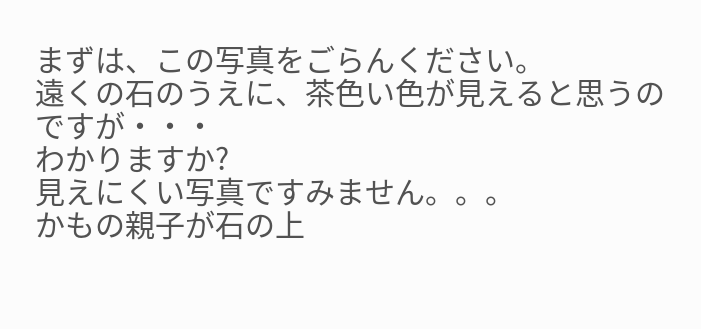まずは、この写真をごらんください。
遠くの石のうえに、茶色い色が見えると思うのですが・・・
わかりますか?
見えにくい写真ですみません。。。
かもの親子が石の上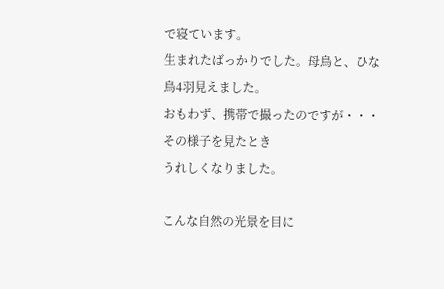で寝ています。
生まれたばっかりでした。母鳥と、ひな鳥4羽見えました。
おもわず、携帯で撮ったのですが・・・
その様子を見たとき
うれしくなりました。

こんな自然の光景を目に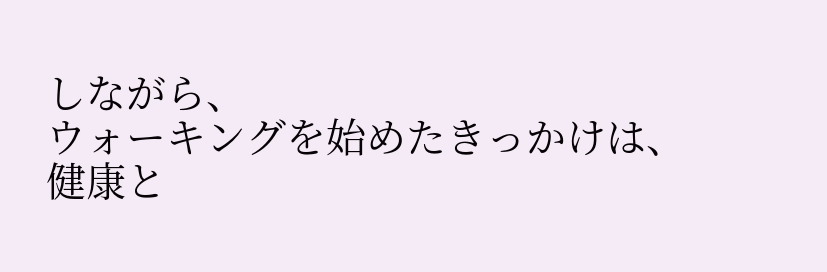しながら、
ウォーキングを始めたきっかけは、
健康と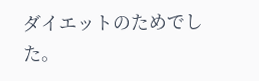ダイエットのためでした。